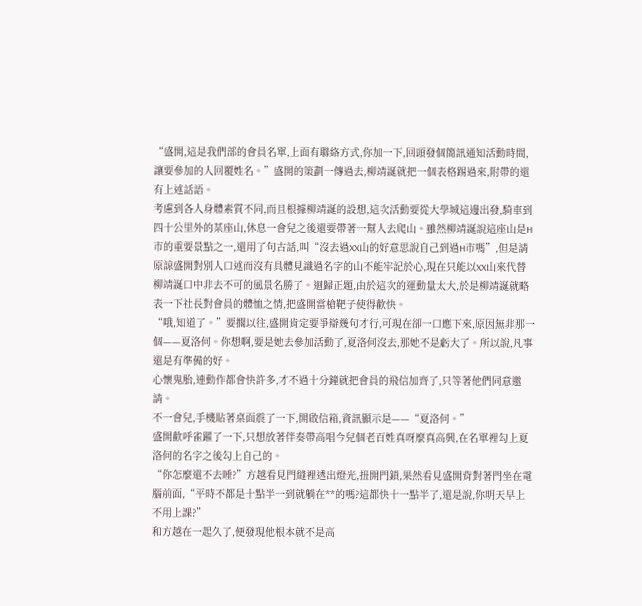“盛開,這是我們部的會員名單,上面有聯絡方式,你加一下,回頭發個簡訊通知活動時間,讓要參加的人回覆姓名。”盛開的策劃一傳過去,柳靖誕就把一個表格踢過來,附帶的還有上述話語。
考慮到各人身體素質不同,而且根據柳靖誕的設想,這次活動要從大學城這邊出發,騎車到四十公里外的某座山,休息一會兒之後還要帶著一幫人去爬山。雖然柳靖誕說這座山是H市的重要景點之一,還用了句古話,叫“沒去過XX山的好意思說自己到過H市嗎”,但是請原諒盛開對別人口述而沒有具體見識過名字的山不能牢記於心,現在只能以XX山來代替柳靖誕口中非去不可的風景名勝了。迴歸正題,由於這次的運動量太大,於是柳靖誕就略表一下社長對會員的體恤之情,把盛開當槍靶子使得歡快。
“哦,知道了。”要擱以往,盛開肯定要爭辯幾句才行,可現在卻一口應下來,原因無非那一個——夏洛何。你想啊,要是她去參加活動了,夏洛何沒去,那她不是虧大了。所以說,凡事還是有準備的好。
心懷鬼胎,連動作都會快許多,才不過十分鐘就把會員的飛信加齊了,只等著他們同意邀請。
不一會兒,手機貼著桌面震了一下,開啟信箱,資訊顯示是——“夏洛何。”
盛開歡呼雀躍了一下,只想放著伴奏帶高唱今兒個老百姓真呀麼真高興,在名單裡勾上夏洛何的名字之後勾上自己的。
“你怎麼還不去睡?”方越看見門縫裡透出燈光,扭開門鎖,果然看見盛開背對著門坐在電腦前面,“平時不都是十點半一到就躺在**的嗎?這都快十一點半了,還是說,你明天早上不用上課?”
和方越在一起久了,便發現他根本就不是高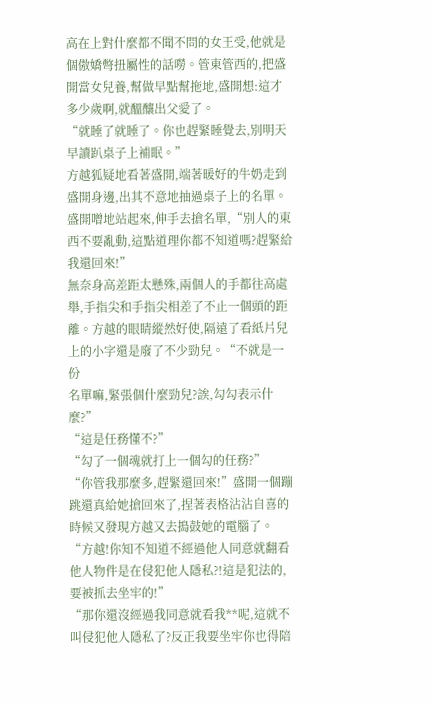高在上對什麼都不聞不問的女王受,他就是個傲嬌彆扭屬性的話嘮。管東管西的,把盛開當女兒養,幫做早點幫拖地,盛開想:這才多少歲啊,就醞釀出父愛了。
“就睡了就睡了。你也趕緊睡覺去,別明天早讀趴桌子上補眠。”
方越狐疑地看著盛開,端著暖好的牛奶走到盛開身邊,出其不意地抽過桌子上的名單。盛開噌地站起來,伸手去搶名單,“別人的東西不要亂動,這點道理你都不知道嗎?趕緊給我還回來!”
無奈身高差距太懸殊,兩個人的手都往高處舉,手指尖和手指尖相差了不止一個頭的距離。方越的眼睛縱然好使,隔遠了看紙片兒上的小字還是廢了不少勁兒。“不就是一份
名單嘛,緊張個什麼勁兒?誒,勾勾表示什麼?”
“這是任務懂不?”
“勾了一個魂就打上一個勾的任務?”
“你管我那麼多,趕緊還回來!”盛開一個蹦跳還真給她搶回來了,捏著表格沾沾自喜的時候又發現方越又去搗鼓她的電腦了。
“方越!你知不知道不經過他人同意就翻看他人物件是在侵犯他人隱私?!這是犯法的,要被抓去坐牢的!”
“那你還沒經過我同意就看我**呢,這就不叫侵犯他人隱私了?反正我要坐牢你也得陪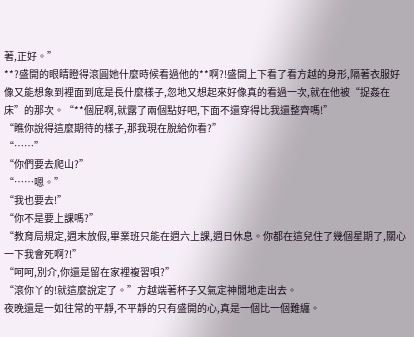著,正好。”
**?盛開的眼睛瞪得滾圓她什麼時候看過他的**啊?!盛開上下看了看方越的身形,隔著衣服好像又能想象到裡面到底是長什麼樣子,忽地又想起來好像真的看過一次,就在他被“捉姦在床”的那次。“**個屁啊,就露了兩個點好吧,下面不還穿得比我還整齊嗎!”
“瞧你說得這麼期待的樣子,那我現在脫給你看?”
“……”
“你們要去爬山?”
“……嗯。”
“我也要去!”
“你不是要上課嗎?”
“教育局規定,週末放假,畢業班只能在週六上課,週日休息。你都在這兒住了幾個星期了,關心一下我會死啊?!”
“呵呵,別介,你還是留在家裡複習唄?”
“滾你丫的!就這麼說定了。”方越端著杯子又氣定神閒地走出去。
夜晚還是一如往常的平靜,不平靜的只有盛開的心,真是一個比一個難纏。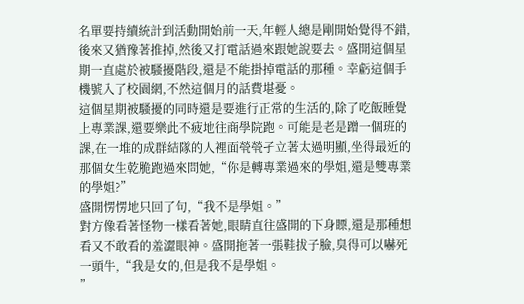名單要持續統計到活動開始前一天,年輕人總是剛開始覺得不錯,後來又猶豫著推掉,然後又打電話過來跟她說要去。盛開這個星期一直處於被騷擾階段,還是不能掛掉電話的那種。幸虧這個手機號入了校園網,不然這個月的話費堪憂。
這個星期被騷擾的同時還是要進行正常的生活的,除了吃飯睡覺上專業課,還要樂此不疲地往商學院跑。可能是老是蹭一個班的課,在一堆的成群結隊的人裡面煢煢孑立著太過明顯,坐得最近的那個女生乾脆跑過來問她,“你是轉專業過來的學姐,還是雙專業的學姐?”
盛開愣愣地只回了句,“我不是學姐。”
對方像看著怪物一樣看著她,眼睛直往盛開的下身瞟,還是那種想看又不敢看的羞澀眼神。盛開拖著一張鞋拔子臉,臭得可以嚇死一頭牛,“我是女的,但是我不是學姐。
”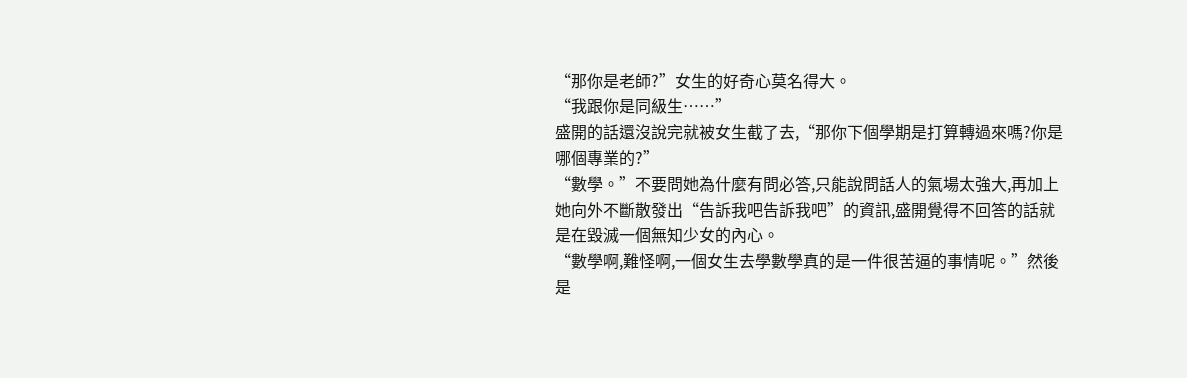“那你是老師?”女生的好奇心莫名得大。
“我跟你是同級生……”
盛開的話還沒說完就被女生截了去,“那你下個學期是打算轉過來嗎?你是哪個專業的?”
“數學。”不要問她為什麼有問必答,只能說問話人的氣場太強大,再加上她向外不斷散發出“告訴我吧告訴我吧”的資訊,盛開覺得不回答的話就是在毀滅一個無知少女的內心。
“數學啊,難怪啊,一個女生去學數學真的是一件很苦逼的事情呢。”然後是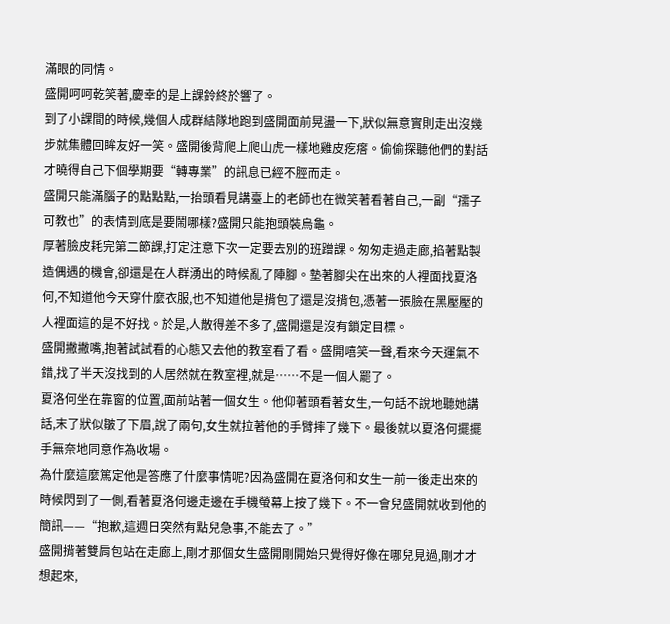滿眼的同情。
盛開呵呵乾笑著,慶幸的是上課鈴終於響了。
到了小課間的時候,幾個人成群結隊地跑到盛開面前晃盪一下,狀似無意實則走出沒幾步就集體回眸友好一笑。盛開後背爬上爬山虎一樣地雞皮疙瘩。偷偷探聽他們的對話才曉得自己下個學期要“轉專業”的訊息已經不脛而走。
盛開只能滿腦子的點點點,一抬頭看見講臺上的老師也在微笑著看著自己,一副“孺子可教也”的表情到底是要鬧哪樣?盛開只能抱頭裝烏龜。
厚著臉皮耗完第二節課,打定注意下次一定要去別的班蹭課。匆匆走過走廊,掐著點製造偶遇的機會,卻還是在人群湧出的時候亂了陣腳。墊著腳尖在出來的人裡面找夏洛何,不知道他今天穿什麼衣服,也不知道他是揹包了還是沒揹包,憑著一張臉在黑壓壓的人裡面這的是不好找。於是,人散得差不多了,盛開還是沒有鎖定目標。
盛開撇撇嘴,抱著試試看的心態又去他的教室看了看。盛開嘻笑一聲,看來今天運氣不錯,找了半天沒找到的人居然就在教室裡,就是……不是一個人罷了。
夏洛何坐在靠窗的位置,面前站著一個女生。他仰著頭看著女生,一句話不說地聽她講話,末了狀似皺了下眉,說了兩句,女生就拉著他的手臂摔了幾下。最後就以夏洛何擺擺手無奈地同意作為收場。
為什麼這麼篤定他是答應了什麼事情呢?因為盛開在夏洛何和女生一前一後走出來的時候閃到了一側,看著夏洛何邊走邊在手機螢幕上按了幾下。不一會兒盛開就收到他的簡訊——“抱歉,這週日突然有點兒急事,不能去了。”
盛開揹著雙肩包站在走廊上,剛才那個女生盛開剛開始只覺得好像在哪兒見過,剛才才想起來,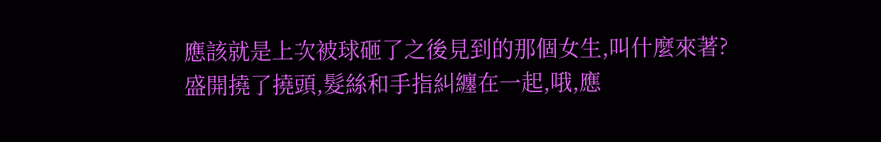應該就是上次被球砸了之後見到的那個女生,叫什麼來著?盛開撓了撓頭,髮絲和手指糾纏在一起,哦,應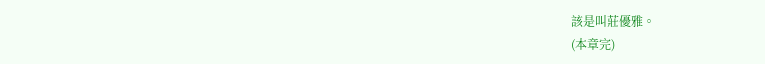該是叫莊優雅。
(本章完)